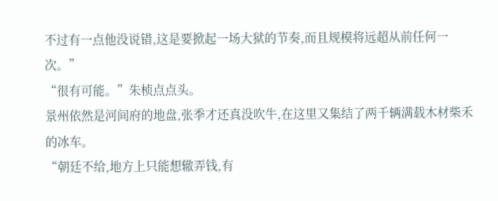不过有一点他没说错,这是要掀起一场大狱的节奏,而且规模将远超从前任何一次。”
“很有可能。”朱桢点点头。
景州依然是河间府的地盘,张季才还真没吹牛,在这里又集结了两千辆满载木材柴禾的冰车。
“朝廷不给,地方上只能想辙弄钱,有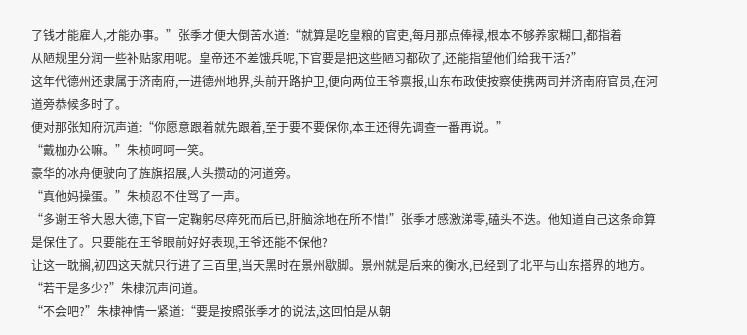了钱才能雇人,才能办事。”张季才便大倒苦水道:“就算是吃皇粮的官吏,每月那点俸禄,根本不够养家糊口,都指着
从陋规里分润一些补贴家用呢。皇帝还不差饿兵呢,下官要是把这些陋习都砍了,还能指望他们给我干活?”
这年代德州还隶属于济南府,一进德州地界,头前开路护卫,便向两位王爷禀报,山东布政使按察使携两司并济南府官员,在河道旁恭候多时了。
便对那张知府沉声道:“你愿意跟着就先跟着,至于要不要保你,本王还得先调查一番再说。”
“戴枷办公嘛。”朱桢呵呵一笑。
豪华的冰舟便驶向了旌旗招展,人头攒动的河道旁。
“真他妈操蛋。”朱桢忍不住骂了一声。
“多谢王爷大恩大德,下官一定鞠躬尽瘁死而后已,肝脑涂地在所不惜!”张季才感激涕零,磕头不迭。他知道自己这条命算是保住了。只要能在王爷眼前好好表现,王爷还能不保他?
让这一耽搁,初四这天就只行进了三百里,当天黑时在景州歇脚。景州就是后来的衡水,已经到了北平与山东搭界的地方。
“若干是多少?”朱棣沉声问道。
“不会吧?”朱棣神情一紧道:“要是按照张季才的说法,这回怕是从朝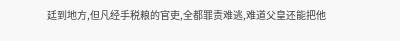廷到地方,但凡经手税粮的官吏,全都罪责难逃,难道父皇还能把他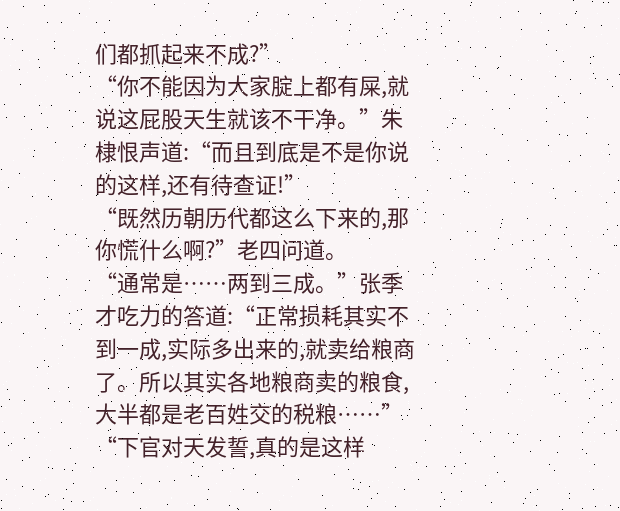们都抓起来不成?”
“你不能因为大家腚上都有屎,就说这屁股天生就该不干净。”朱棣恨声道:“而且到底是不是你说的这样,还有待查证!”
“既然历朝历代都这么下来的,那你慌什么啊?”老四问道。
“通常是……两到三成。”张季才吃力的答道:“正常损耗其实不到一成,实际多出来的,就卖给粮商了。所以其实各地粮商卖的粮食,大半都是老百姓交的税粮……”
“下官对天发誓,真的是这样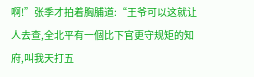啊!”张季才拍着胸脯道:“王爷可以这就让人去查,全北平有一個比下官更守规矩的知府,叫我天打五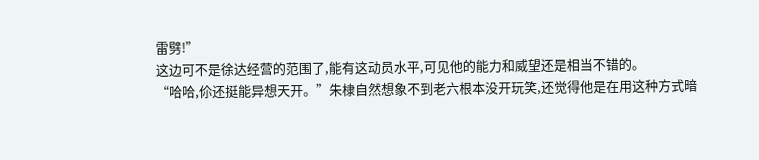雷劈!”
这边可不是徐达经营的范围了,能有这动员水平,可见他的能力和威望还是相当不错的。
“哈哈,伱还挺能异想天开。”朱棣自然想象不到老六根本没开玩笑,还觉得他是在用这种方式暗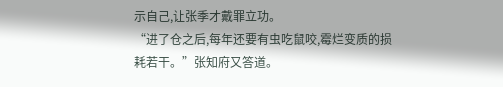示自己,让张季才戴罪立功。
“进了仓之后,每年还要有虫吃鼠咬,霉烂变质的损耗若干。”张知府又答道。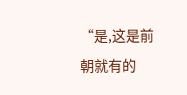“是,这是前朝就有的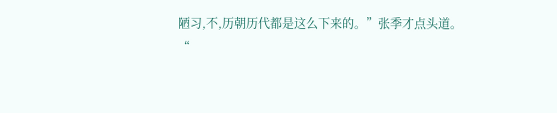陋习,不,历朝历代都是这么下来的。”张季才点头道。
“